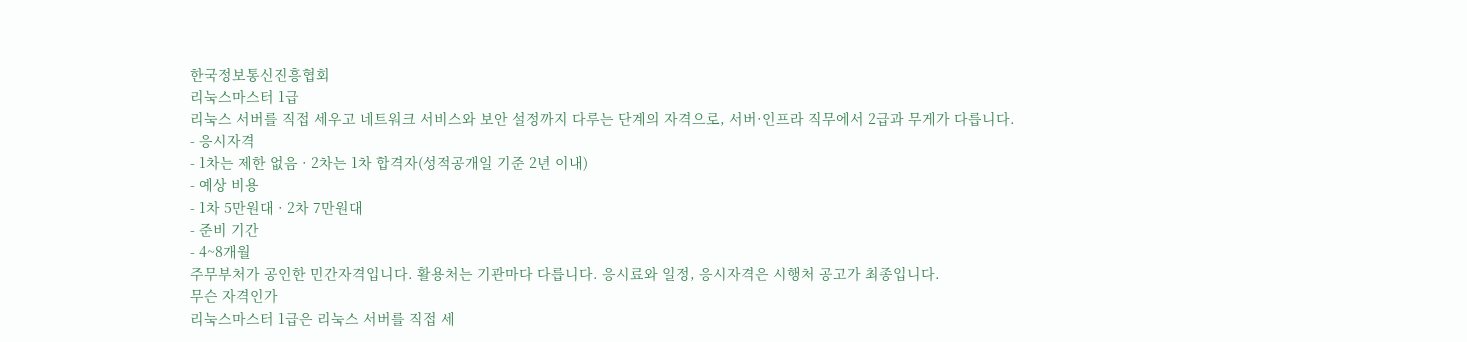한국정보통신진흥협회
리눅스마스터 1급
리눅스 서버를 직접 세우고 네트워크 서비스와 보안 설정까지 다루는 단계의 자격으로, 서버·인프라 직무에서 2급과 무게가 다릅니다.
- 응시자격
- 1차는 제한 없음 · 2차는 1차 합격자(성적공개일 기준 2년 이내)
- 예상 비용
- 1차 5만원대 · 2차 7만원대
- 준비 기간
- 4~8개월
주무부처가 공인한 민간자격입니다. 활용처는 기관마다 다릅니다. 응시료와 일정, 응시자격은 시행처 공고가 최종입니다.
무슨 자격인가
리눅스마스터 1급은 리눅스 서버를 직접 세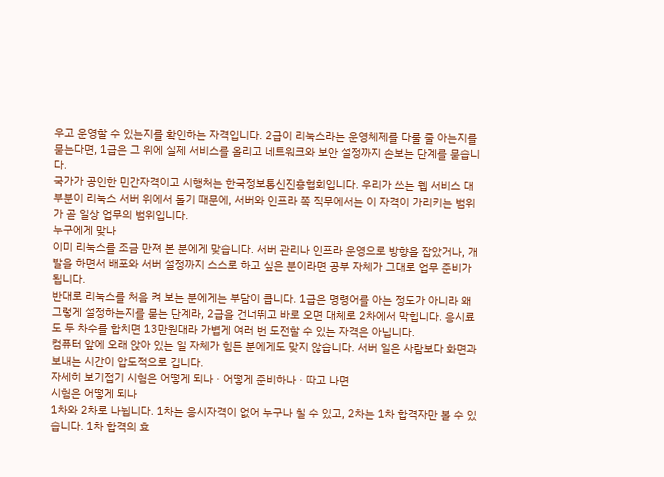우고 운영할 수 있는지를 확인하는 자격입니다. 2급이 리눅스라는 운영체제를 다룰 줄 아는지를 묻는다면, 1급은 그 위에 실제 서비스를 올리고 네트워크와 보안 설정까지 손보는 단계를 묻습니다.
국가가 공인한 민간자격이고 시행처는 한국정보통신진흥협회입니다. 우리가 쓰는 웹 서비스 대부분이 리눅스 서버 위에서 돌기 때문에, 서버와 인프라 쪽 직무에서는 이 자격이 가리키는 범위가 곧 일상 업무의 범위입니다.
누구에게 맞나
이미 리눅스를 조금 만져 본 분에게 맞습니다. 서버 관리나 인프라 운영으로 방향을 잡았거나, 개발을 하면서 배포와 서버 설정까지 스스로 하고 싶은 분이라면 공부 자체가 그대로 업무 준비가 됩니다.
반대로 리눅스를 처음 켜 보는 분에게는 부담이 큽니다. 1급은 명령어를 아는 정도가 아니라 왜 그렇게 설정하는지를 묻는 단계라, 2급을 건너뛰고 바로 오면 대체로 2차에서 막힙니다. 응시료도 두 차수를 합치면 13만원대라 가볍게 여러 번 도전할 수 있는 자격은 아닙니다.
컴퓨터 앞에 오래 앉아 있는 일 자체가 힘든 분에게도 맞지 않습니다. 서버 일은 사람보다 화면과 보내는 시간이 압도적으로 깁니다.
자세히 보기접기 시험은 어떻게 되나 · 어떻게 준비하나 · 따고 나면
시험은 어떻게 되나
1차와 2차로 나뉩니다. 1차는 응시자격이 없어 누구나 칠 수 있고, 2차는 1차 합격자만 볼 수 있습니다. 1차 합격의 효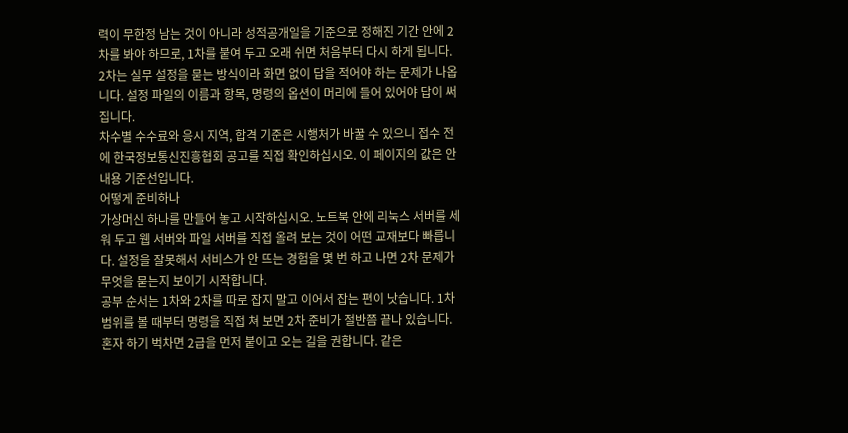력이 무한정 남는 것이 아니라 성적공개일을 기준으로 정해진 기간 안에 2차를 봐야 하므로, 1차를 붙여 두고 오래 쉬면 처음부터 다시 하게 됩니다.
2차는 실무 설정을 묻는 방식이라 화면 없이 답을 적어야 하는 문제가 나옵니다. 설정 파일의 이름과 항목, 명령의 옵션이 머리에 들어 있어야 답이 써집니다.
차수별 수수료와 응시 지역, 합격 기준은 시행처가 바꿀 수 있으니 접수 전에 한국정보통신진흥협회 공고를 직접 확인하십시오. 이 페이지의 값은 안내용 기준선입니다.
어떻게 준비하나
가상머신 하나를 만들어 놓고 시작하십시오. 노트북 안에 리눅스 서버를 세워 두고 웹 서버와 파일 서버를 직접 올려 보는 것이 어떤 교재보다 빠릅니다. 설정을 잘못해서 서비스가 안 뜨는 경험을 몇 번 하고 나면 2차 문제가 무엇을 묻는지 보이기 시작합니다.
공부 순서는 1차와 2차를 따로 잡지 말고 이어서 잡는 편이 낫습니다. 1차 범위를 볼 때부터 명령을 직접 쳐 보면 2차 준비가 절반쯤 끝나 있습니다.
혼자 하기 벅차면 2급을 먼저 붙이고 오는 길을 권합니다. 같은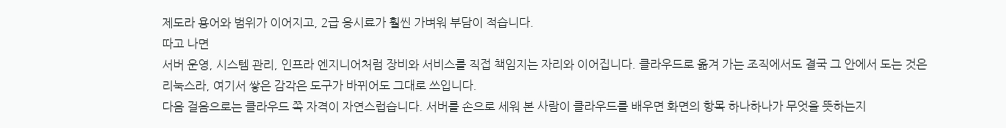제도라 용어와 범위가 이어지고, 2급 응시료가 훨씬 가벼워 부담이 적습니다.
따고 나면
서버 운영, 시스템 관리, 인프라 엔지니어처럼 장비와 서비스를 직접 책임지는 자리와 이어집니다. 클라우드로 옮겨 가는 조직에서도 결국 그 안에서 도는 것은 리눅스라, 여기서 쌓은 감각은 도구가 바뀌어도 그대로 쓰입니다.
다음 걸음으로는 클라우드 쪽 자격이 자연스럽습니다. 서버를 손으로 세워 본 사람이 클라우드를 배우면 화면의 항목 하나하나가 무엇을 뜻하는지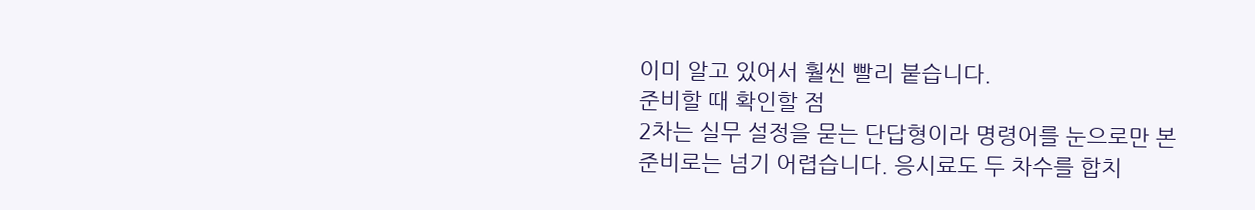이미 알고 있어서 훨씬 빨리 붙습니다.
준비할 때 확인할 점
2차는 실무 설정을 묻는 단답형이라 명령어를 눈으로만 본 준비로는 넘기 어렵습니다. 응시료도 두 차수를 합치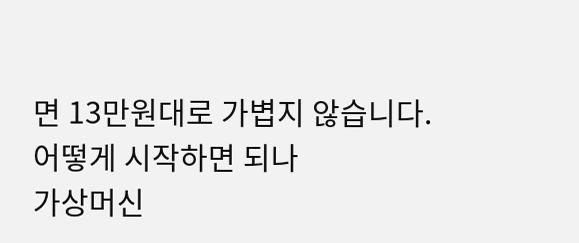면 13만원대로 가볍지 않습니다.
어떻게 시작하면 되나
가상머신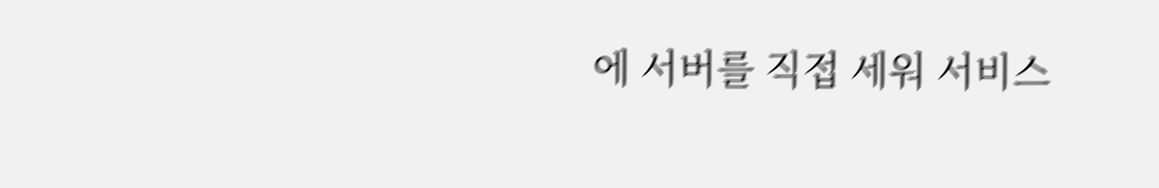에 서버를 직접 세워 서비스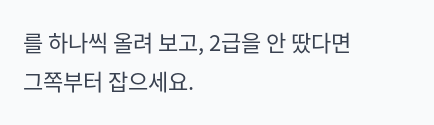를 하나씩 올려 보고, 2급을 안 땄다면 그쪽부터 잡으세요.